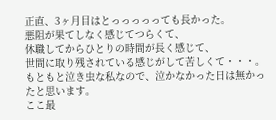正直、3ヶ月目はとっっっっっても長かった。
悪阻が果てしなく感じてつらくて、
休職してからひとりの時間が長く感じて、
世間に取り残されている感じがして苦しくて・・・。
もともと泣き虫な私なので、泣かなかった日は無かったと思います。
ここ最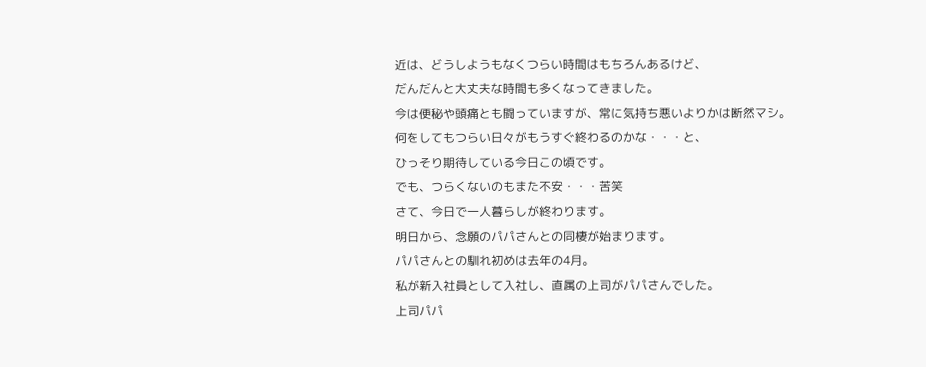近は、どうしようもなくつらい時間はもちろんあるけど、
だんだんと大丈夫な時間も多くなってきました。
今は便秘や頭痛とも闘っていますが、常に気持ち悪いよりかは断然マシ。
何をしてもつらい日々がもうすぐ終わるのかな・・・と、
ひっそり期待している今日この頃です。
でも、つらくないのもまた不安・・・苦笑
さて、今日で一人暮らしが終わります。
明日から、念願のパパさんとの同棲が始まります。
パパさんとの馴れ初めは去年の4月。
私が新入社員として入社し、直属の上司がパパさんでした。
上司パパ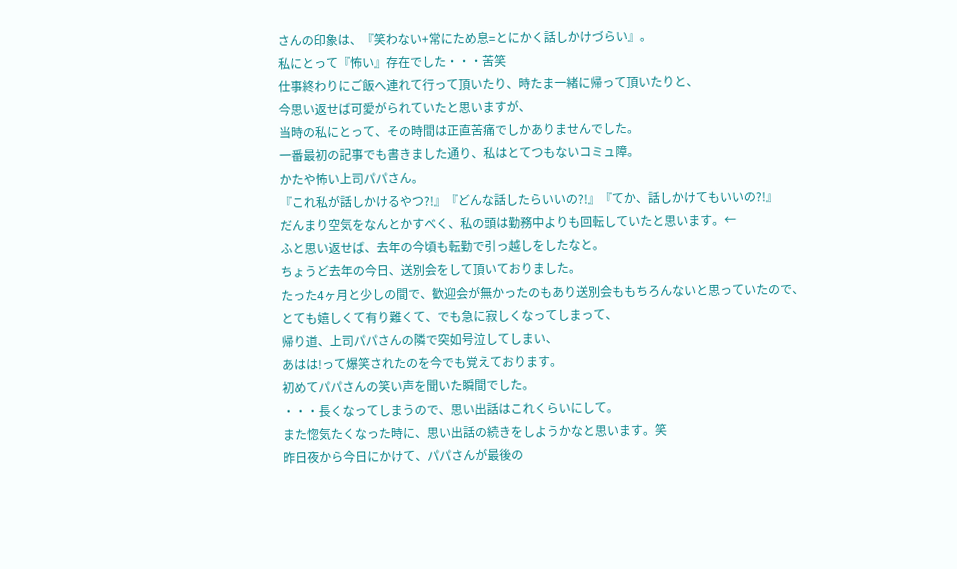さんの印象は、『笑わない+常にため息=とにかく話しかけづらい』。
私にとって『怖い』存在でした・・・苦笑
仕事終わりにご飯へ連れて行って頂いたり、時たま一緒に帰って頂いたりと、
今思い返せば可愛がられていたと思いますが、
当時の私にとって、その時間は正直苦痛でしかありませんでした。
一番最初の記事でも書きました通り、私はとてつもないコミュ障。
かたや怖い上司パパさん。
『これ私が話しかけるやつ?!』『どんな話したらいいの?!』『てか、話しかけてもいいの?!』
だんまり空気をなんとかすべく、私の頭は勤務中よりも回転していたと思います。←
ふと思い返せば、去年の今頃も転勤で引っ越しをしたなと。
ちょうど去年の今日、送別会をして頂いておりました。
たった4ヶ月と少しの間で、歓迎会が無かったのもあり送別会ももちろんないと思っていたので、
とても嬉しくて有り難くて、でも急に寂しくなってしまって、
帰り道、上司パパさんの隣で突如号泣してしまい、
あはは!って爆笑されたのを今でも覚えております。
初めてパパさんの笑い声を聞いた瞬間でした。
・・・長くなってしまうので、思い出話はこれくらいにして。
また惚気たくなった時に、思い出話の続きをしようかなと思います。笑
昨日夜から今日にかけて、パパさんが最後の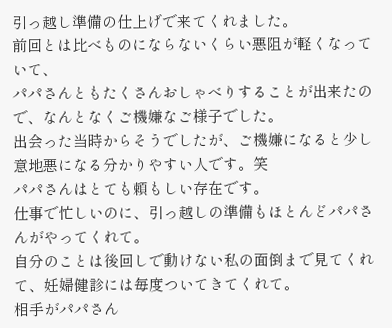引っ越し準備の仕上げで来てくれました。
前回とは比べものにならないくらい悪阻が軽くなっていて、
パパさんともたくさんおしゃべりすることが出来たので、なんとなくご機嫌なご様子でした。
出会った当時からそうでしたが、ご機嫌になると少し意地悪になる分かりやすい人です。笑
パパさんはとても頼もしい存在です。
仕事で忙しいのに、引っ越しの準備もほとんどパパさんがやってくれて。
自分のことは後回しで動けない私の面倒まで見てくれて、妊婦健診には毎度ついてきてくれて。
相手がパパさん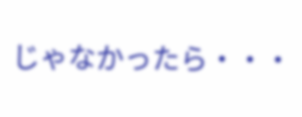じゃなかったら・・・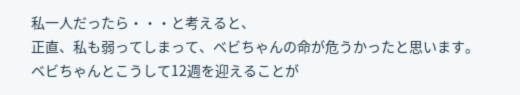私一人だったら・・・と考えると、
正直、私も弱ってしまって、ベビちゃんの命が危うかったと思います。
ベビちゃんとこうして12週を迎えることが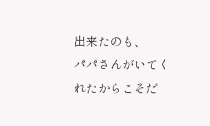出来たのも、
パパさんがいてくれたからこそだ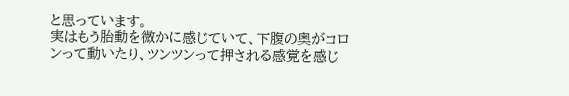と思っています。
実はもう胎動を微かに感じていて、下腹の奥がコロンって動いたり、ツンツンって押される感覚を感じ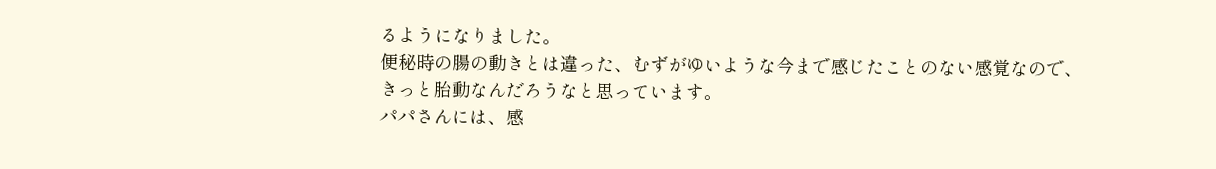るようになりました。
便秘時の腸の動きとは違った、むずがゆいような今まで感じたことのない感覚なので、
きっと胎動なんだろうなと思っています。
パパさんには、感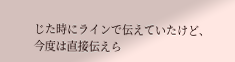じた時にラインで伝えていたけど、
今度は直接伝えら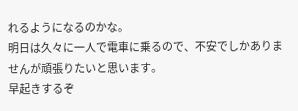れるようになるのかな。
明日は久々に一人で電車に乗るので、不安でしかありませんが頑張りたいと思います。
早起きするぞ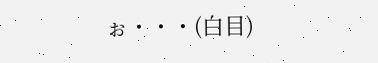ぉ・・・(白目)